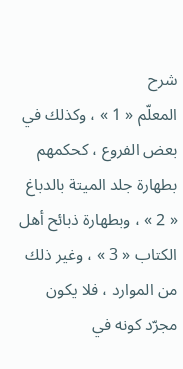شرح
المعلّم « 1 » ، وكذلك في بعض الفروع ، كحكمهم بطهارة جلد الميتة بالدباغ « 2 » ، وبطهارة ذبائح أهل الكتاب « 3 » ، وغير ذلك من الموارد ، فلا يكون مجرّد كونه في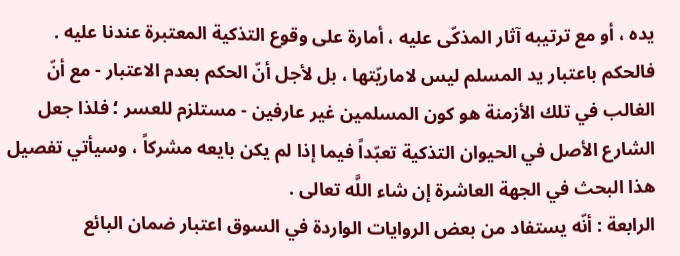يده ، أو مع ترتيبه آثار المذكّى عليه ، أمارة على وقوع التذكية المعتبرة عندنا عليه .
فالحكم باعتبار يد المسلم ليس لاماريّتها ، بل لأجل أنّ الحكم بعدم الاعتبار - مع أنّ الغالب في تلك الأزمنة هو كون المسلمين غير عارفين - مستلزم للعسر ؛ فلذا جعل الشارع الأصل في الحيوان التذكية تعبّداً فيما إذا لم يكن بايعه مشركاً ، وسيأتي تفصيل هذا البحث في الجهة العاشرة إن شاء اللَّه تعالى .
الرابعة : أنّه يستفاد من بعض الروايات الواردة في السوق اعتبار ضمان البائع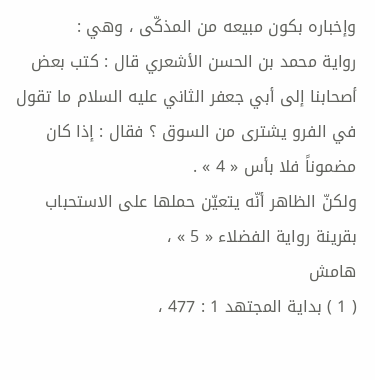وإخباره بكون مبيعه من المذكّى ، وهي :
رواية محمد بن الحسن الأشعري قال : كتب بعض أصحابنا إلى أبي جعفر الثاني عليه السلام ما تقول في الفرو يشترى من السوق ؟ فقال : إذا كان مضموناً فلا بأس « 4 » .
ولكنّ الظاهر أنّه يتعيّن حملها على الاستحباب بقرينة رواية الفضلاء « 5 » ،
هامش
( 1 ) بداية المجتهد 1 : 477 ،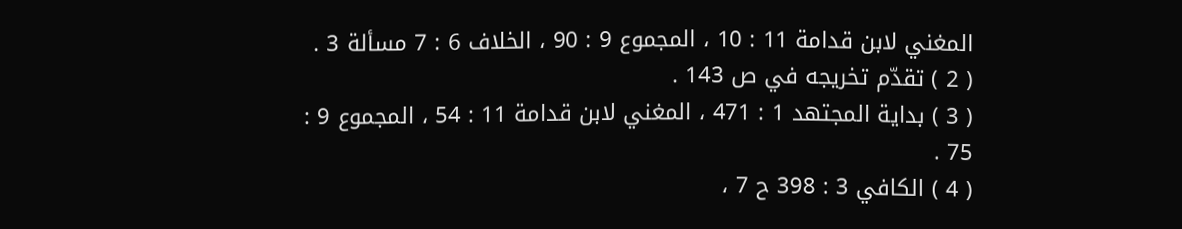المغني لابن قدامة 11 : 10 ، المجموع 9 : 90 ، الخلاف 6 : 7 مسألة 3 .
( 2 ) تقدّم تخريجه في ص 143 .
( 3 ) بداية المجتهد 1 : 471 ، المغني لابن قدامة 11 : 54 ، المجموع 9 : 75 .
( 4 ) الكافي 3 : 398 ح 7 ،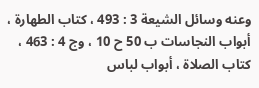وعنه وسائل الشيعة 3 : 493 ، كتاب الطهارة ، أبواب النجاسات ب 50 ح 10 ، وج 4 : 463 ، كتاب الصلاة ، أبواب لباس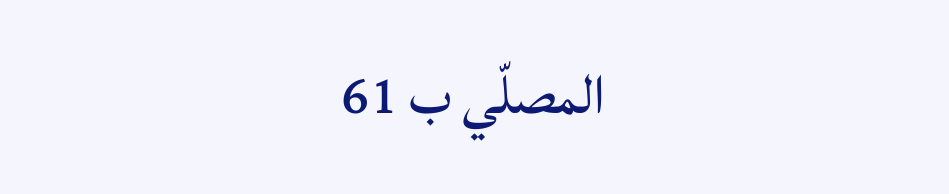المصلّي ب 61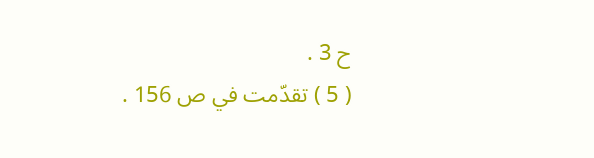ح 3 .
( 5 ) تقدّمت في ص 156 .